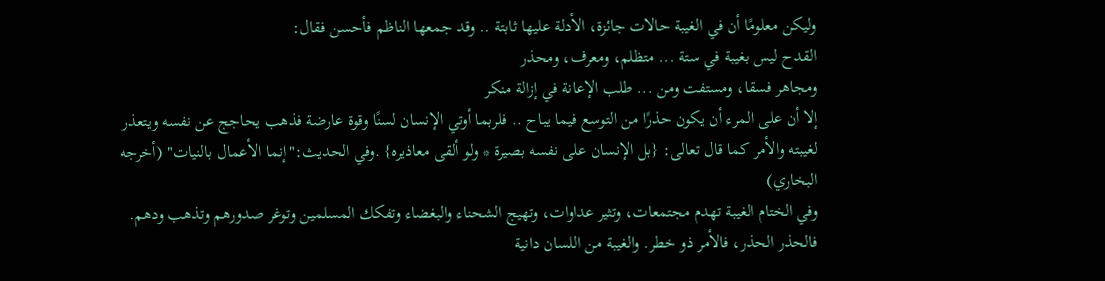وليكن معلومًا أن في الغيبة حالات جائزة، الأدلة عليها ثابتة .. وقد جمعها الناظم فأحسن فقال:
القدح ليس بغيبة في ستة ... متظلم، ومعرف، ومحذر
ومجاهر فسقا، ومستفت ومن ... طلب الإعانة في إزالة منكر
إلا أن على المرء أن يكون حذرًا من التوسع فيما يباح .. فلربما أوتي الإنسان لسنًا وقوة عارضة فذهب يحاجج عن نفسه ويتعذر لغيبته والأمر كما قال تعالى: {بل الإنسان على نفسه بصيرة * ولو ألقى معاذيره} .وفي الحديث:"إنما الأعمال بالنيات" (أخرجه البخاري)
وفي الختام الغيبة تهدم مجتمعات، وتثير عداوات، وتهيج الشحناء والبغضاء وتفكك المسلمين وتوغر صدورهم وتذهب ودهم. فالحذر الحذر، فالأمر ذو خطر. والغيبة من اللسان دانية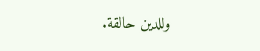وللدين حالقة.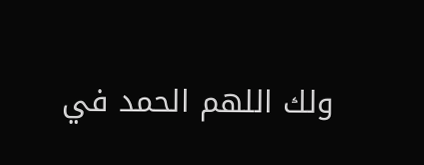ولك اللهم الحمد في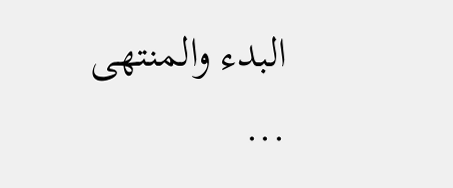البدء والمنتهى ...